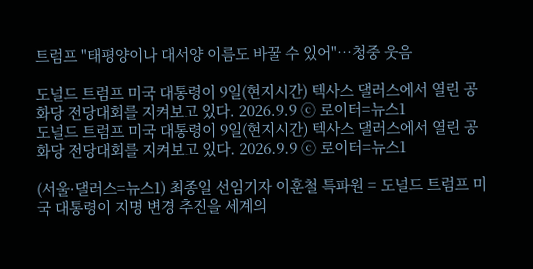트럼프 "태평양이나 대서양 이름도 바꿀 수 있어"…청중 웃음

도널드 트럼프 미국 대통령이 9일(현지시간) 텍사스 댈러스에서 열린 공화당 전당대회를 지켜보고 있다. 2026.9.9 ⓒ 로이터=뉴스1
도널드 트럼프 미국 대통령이 9일(현지시간) 텍사스 댈러스에서 열린 공화당 전당대회를 지켜보고 있다. 2026.9.9 ⓒ 로이터=뉴스1

(서울·댈러스=뉴스1) 최종일 선임기자 이훈철 특파원 = 도널드 트럼프 미국 대통령이 지명 변경 추진을 세계의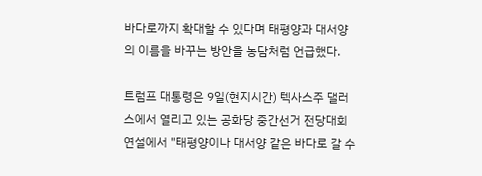바다로까지 확대할 수 있다며 태평양과 대서양의 이름을 바꾸는 방안을 농담처럼 언급했다.

트럼프 대통령은 9일(현지시간) 텍사스주 댈러스에서 열리고 있는 공화당 중간선거 전당대회 연설에서 "태평양이나 대서양 같은 바다로 갈 수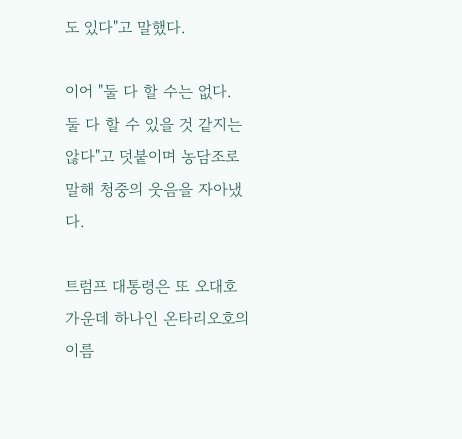도 있다"고 말했다.

이어 "둘 다 할 수는 없다. 둘 다 할 수 있을 것 같지는 않다"고 덧붙이며 농담조로 말해 청중의 웃음을 자아냈다.

트럼프 대통령은 또 오대호 가운데 하나인 온타리오호의 이름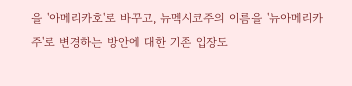을 '아메리카호'로 바꾸고, 뉴멕시코주의 이름을 '뉴아메리카주'로 변경하는 방안에 대한 기존 입장도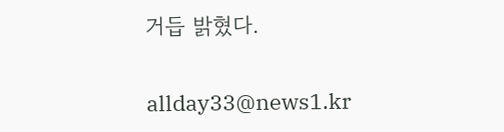거듭 밝혔다.

allday33@news1.kr